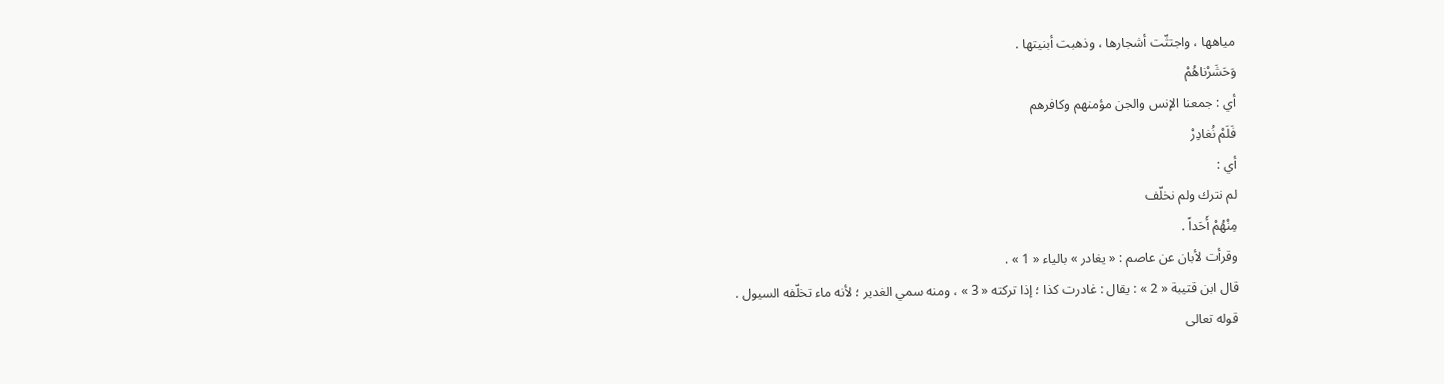مياهها ، واجتثّت أشجارها ، وذهبت أبنيتها .
وَحَشَرْناهُمْ
أي : جمعنا الإنس والجن مؤمنهم وكافرهم
فَلَمْ نُغادِرْ
أي :
لم نترك ولم نخلّف
مِنْهُمْ أَحَداً .
وقرأت لأبان عن عاصم : « يغادر » بالياء « 1 » .
قال ابن قتيبة « 2 » : يقال : غادرت كذا ؛ إذا تركته « 3 » ، ومنه سمي الغدير ؛ لأنه ماء تخلّفه السيول .
قوله تعالى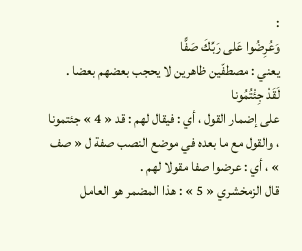:
وَعُرِضُوا عَلى رَبِّكَ صَفًّا
يعني : مصطفّين ظاهرين لا يحجب بعضهم بعضا .
لَقَدْ جِئْتُمُونا
على إضمار القول ، أي : فيقال لهم : قد « 4 » جئتمونا ، والقول مع ما بعده في موضع النصب صفة ل « صف » ، أي : عرضوا صفا مقولا لهم .
قال الزمخشري « 5 » : هذا المضمر هو العامل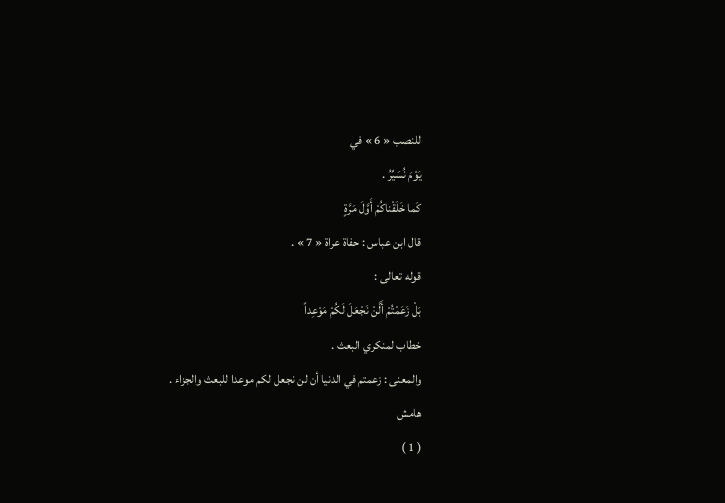للنصب « 6 » في
يَوْمَ نُسَيِّرُ .
كَما خَلَقْناكُمْ أَوَّلَ مَرَّةٍ
قال ابن عباس : حفاة عراة « 7 » .
قوله تعالى :
بَلْ زَعَمْتُمْ أَلَّنْ نَجْعَلَ لَكُمْ مَوْعِداً
خطاب لمنكري البعث .
والمعنى : زعمتم في الدنيا أن لن نجعل لكم موعدا للبعث والجزاء .
هامش
( 1 )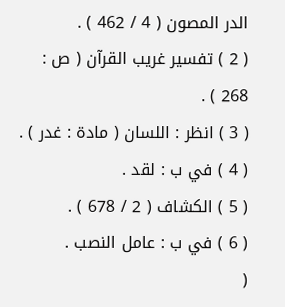الدر المصون ( 4 / 462 ) .
( 2 ) تفسير غريب القرآن ( ص : 268 ) .
( 3 ) انظر : اللسان ( مادة : غدر ) .
( 4 ) في ب : لقد .
( 5 ) الكشاف ( 2 / 678 ) .
( 6 ) في ب : عامل النصب .
(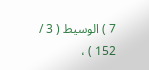7 ) الوسيط ( 3 / 152 ) ،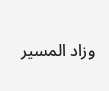وزاد المسير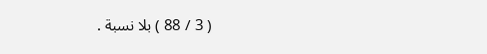( 3 / 88 ) بلا نسبة .